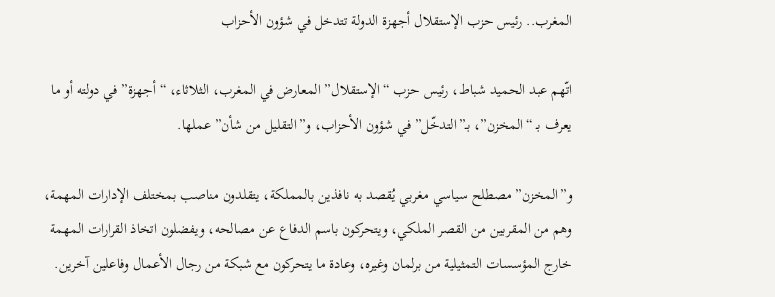المغرب.. رئيس حزب الإستقلال أجهزة الدولة تتدخل في شؤون الأحزاب

اتّهم عبد الحميد شباط، رئيس حزب “الإستقلال” المعارض في المغرب، الثلاثاء، “أجهزة” في دولته أو ما يعرف بـ “المخزن”، بـ”التدخّل” في شؤون الأحزاب، و”التقليل من شأن” عملها.

و”المخزن” مصطلح سياسي مغربي يُقصد به نافذين بالمملكة، يتقلدون مناصب بمختلف الإدارات المهمة، وهم من المقربين من القصر الملكي، ويتحركون باسم الدفاع عن مصالحه، ويفضلون اتخاذ القرارات المهمة خارج المؤسسات التمثيلية من برلمان وغيره، وعادة ما يتحركون مع شبكة من رجال الأعمال وفاعلين آخرين.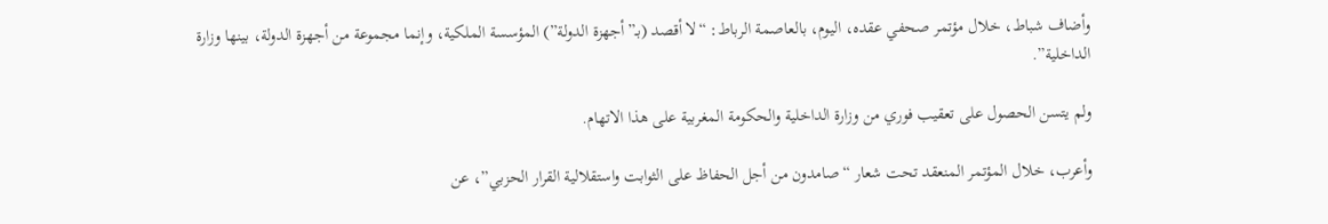وأضاف شباط، خلال مؤتمر صحفي عقده، اليوم، بالعاصمة الرباط: “لا أقصد (بـ”أجهزة الدولة”) المؤسسة الملكية، وإنما مجموعة من أجهزة الدولة، بينها وزارة الداخلية”.

ولم يتسن الحصول على تعقيب فوري من وزارة الداخلية والحكومة المغربية على هذا الاتهام.

وأعرب، خلال المؤتمر المنعقد تحت شعار “صامدون من أجل الحفاظ على الثوابت واستقلالية القرار الحزبي”، عن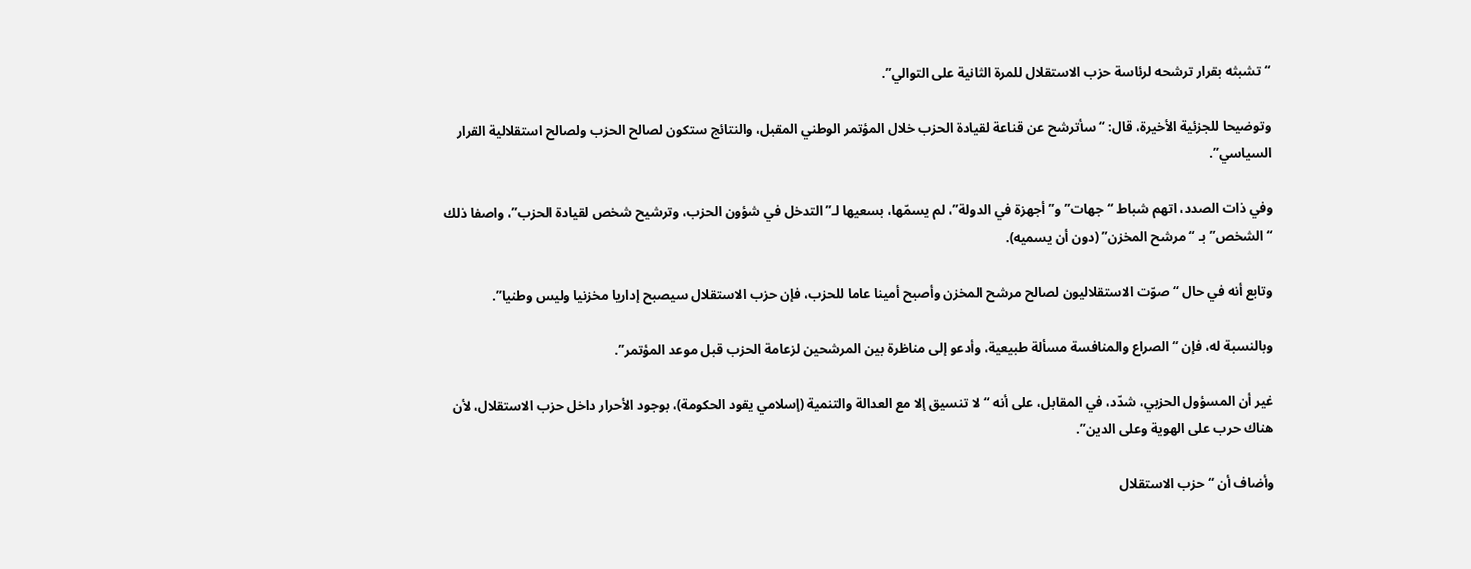“تشبثه بقرار ترشحه لرئاسة حزب الاستقلال للمرة الثانية على التوالي”.

وتوضيحا للجزئية الأخيرة، قال: “سأترشح عن قناعة لقيادة الحزب خلال المؤتمر الوطني المقبل، والنتائج ستكون لصالح الحزب ولصالح استقلالية القرار السياسي”.

وفي ذات الصدد، اتهم شباط “جهات” و”أجهزة في الدولة”، لم يسمّها، بسعيها لـ”التدخل في شؤون الحزب، وترشيح شخص لقيادة الحزب”، واصفا ذلك “الشخص” بـ “مرشح المخزن” (دون أن يسميه).

وتابع أنه في حال “صوّت الاستقلاليون لصالح مرشح المخزن وأصبح أمينا عاما للحزب، فإن حزب الاستقلال سيصبح إداريا مخزنيا وليس وطنيا”.

وبالنسبة له، فإن “الصراع والمنافسة مسألة طبيعية، وأدعو إلى مناظرة بين المرشحين لزعامة الحزب قبل موعد المؤتمر”.

غير أن المسؤول الحزبي، شدّد، في المقابل، على أنه “لا تنسيق إلا مع العدالة والتنمية (إسلامي يقود الحكومة)، بوجود الأحرار داخل حزب الاستقلال، لأن هناك حرب على الهوية وعلى الدين”.

وأضاف أن “حزب الاستقلال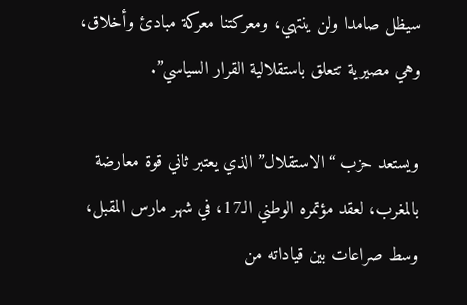سيظل صامدا ولن ينتهي، ومعركتنا معركة مبادئ وأخلاق، وهي مصيرية تتعلق باستقلالية القرار السياسي”.

ويستعد حزب “الاستقلال” الذي يعتبر ثاني قوة معارضة بالمغرب، لعقد مؤتمره الوطني الـ17، في شهر مارس المقبل، وسط صراعات بين قياداته من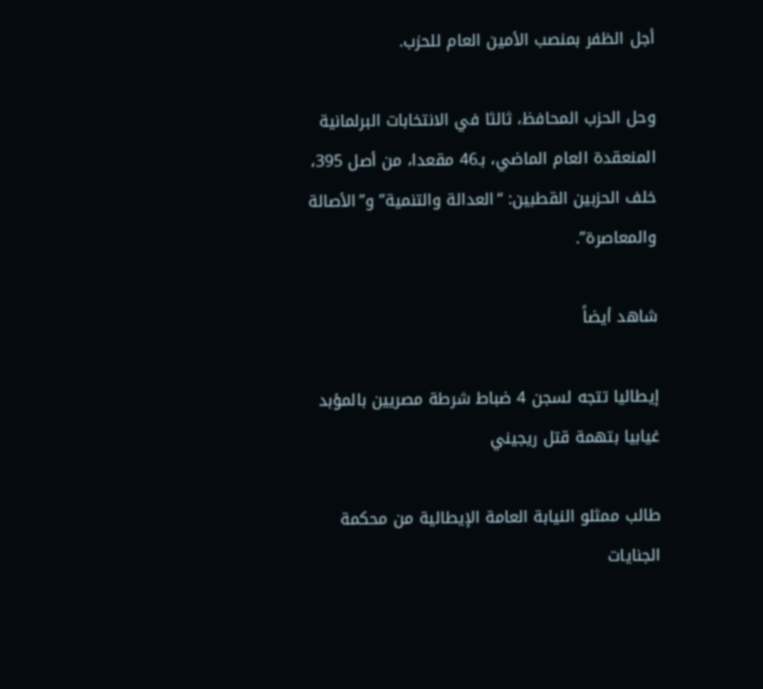أجل الظفر بمنصب الأمين العام للحزب.

وحل الحزب المحافظ، ثالثا في الانتخابات البرلمانية المنعقدة العام الماضي، بـ46 مقعدا، من أصل 395، خلف الحزبين القطبين: “العدالة والتنمية” و”الأصالة والمعاصرة”.

شاهد أيضاً

إيطاليا تتجه لسجن 4 ضباط شرطة مصريين بالمؤبد غيابيا بتهمة قتل ريجيني

طالب ممثلو النيابة العامة الإيطالية من محكمة الجنايات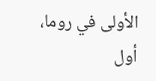الأولى في روما، أول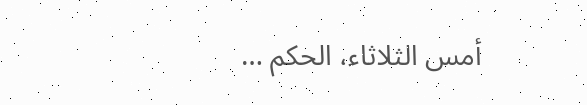أمس الثلاثاء، الحكم …